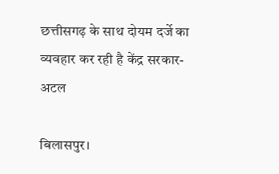छत्तीसगढ़ के साथ दोयम दर्जे का व्यवहार कर रही है केंद्र सरकार-अटल

बिलासपुर।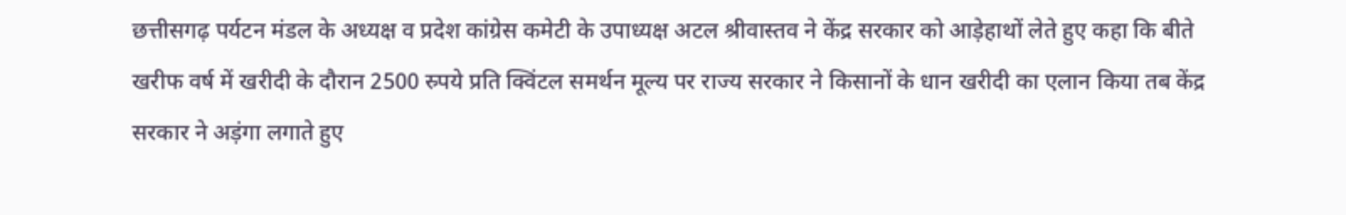छत्तीसगढ़ पर्यटन मंडल के अध्यक्ष व प्रदेश कांग्रेस कमेटी के उपाध्यक्ष अटल श्रीवास्तव ने केंद्र सरकार को आड़ेहाथों लेते हुए कहा कि बीते खरीफ वर्ष में खरीदी के दौरान 2500 स्र्पये प्रति क्विंटल समर्थन मूल्य पर राज्य सरकार ने किसानों के धान खरीदी का एलान किया तब केंद्र सरकार ने अड़ंगा लगाते हुए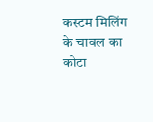कस्टम मिलिंग के चावल का कोटा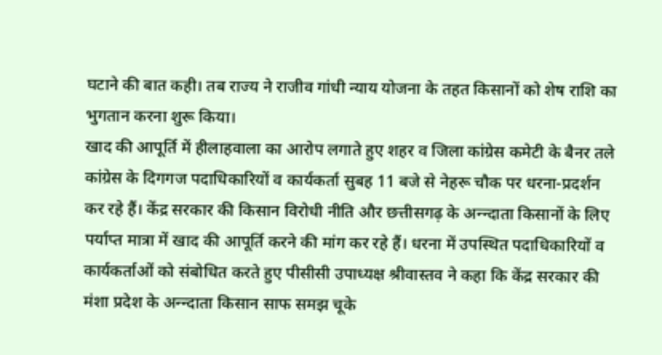घटाने की बात कही। तब राज्य ने राजीव गांधी न्याय योजना के तहत किसानों को शेष राशि का भुगतान करना शुरू किया।
खाद की आपूर्ति में हीलाहवाला का आरोप लगाते हुए शहर व जिला कांग्रेस कमेटी के बैनर तले कांग्रेस के दिगगज पदाधिकारियों व कार्यकर्ता सुबह 11 बजे से नेहरू चौक पर धरना-प्रदर्शन कर रहे हैं। केंद्र सरकार की किसान विरोधी नीति और छत्तीसगढ़ के अन्न्दाता किसानों के लिए पर्याप्त मात्रा में खाद की आपूर्ति करने की मांग कर रहे हैं। धरना में उपस्थित पदाधिकारियों व कार्यकर्ताओं को संबोधित करते हुए पीसीसी उपाध्यक्ष श्रीवास्तव ने कहा कि केंद्र सरकार की मंशा प्रदेश के अन्न्दाता किसान साफ समझ चूके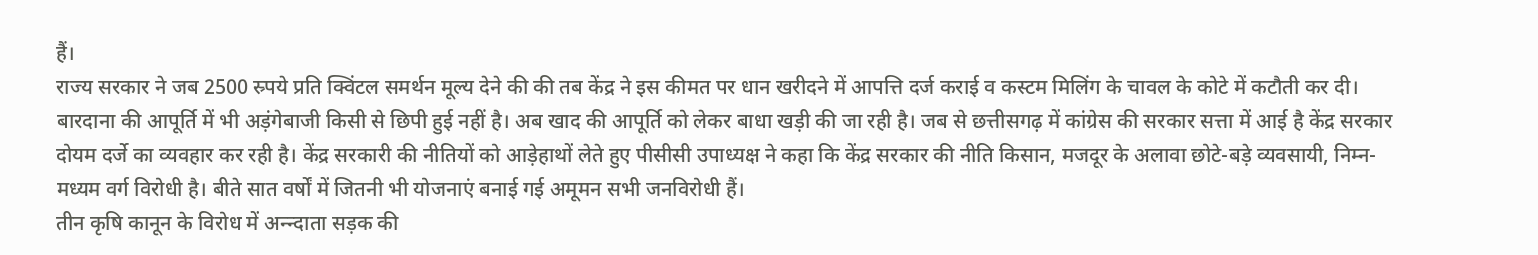हैं।
राज्य सरकार ने जब 2500 स्र्पये प्रति क्विंटल समर्थन मूल्य देने की की तब केंद्र ने इस कीमत पर धान खरीदने में आपत्ति दर्ज कराई व कस्टम मिलिंग के चावल के कोटे में कटौती कर दी। बारदाना की आपूर्ति में भी अड़ंगेबाजी किसी से छिपी हुई नहीं है। अब खाद की आपूर्ति को लेकर बाधा खड़ी की जा रही है। जब से छत्तीसगढ़ में कांग्रेस की सरकार सत्ता में आई है केंद्र सरकार दोयम दर्जे का व्यवहार कर रही है। केंद्र सरकारी की नीतियों को आड़ेहाथों लेते हुए पीसीसी उपाध्यक्ष ने कहा कि केंद्र सरकार की नीति किसान, मजदूर के अलावा छोटे-बड़े व्यवसायी, निम्न-मध्यम वर्ग विरोधी है। बीते सात वर्षों में जितनी भी योजनाएं बनाई गई अमूमन सभी जनविरोधी हैं।
तीन कृषि कानून के विरोध में अन्न्दाता सड़क की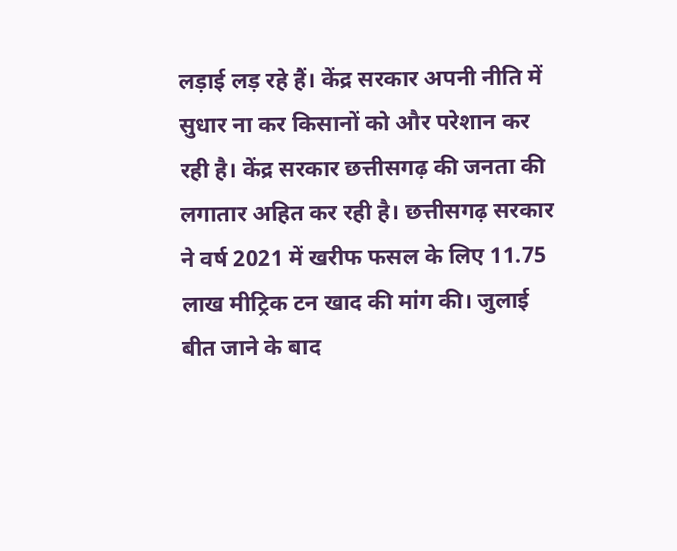लड़ाई लड़ रहे हैं। केंद्र सरकार अपनी नीति में सुधार ना कर किसानों को और परेशान कर रही है। केंद्र सरकार छत्तीसगढ़ की जनता की लगातार अहित कर रही है। छत्तीसगढ़ सरकार ने वर्ष 2021 में खरीफ फसल के लिए 11.75 लाख मीट्रिक टन खाद की मांग की। जुलाई बीत जाने के बाद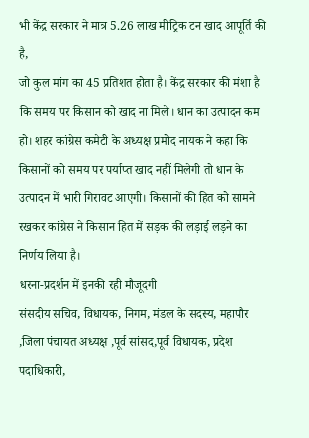भी केंद्र सरकार ने मात्र 5.26 लाख मीट्रिक टन खाद आपूर्ति की है,
जो कुल मांग का 45 प्रतिशत होता है। केंद्र सरकार की मंशा है कि समय पर किसान को खाद ना मिले। धान का उत्पादन कम हो। शहर कांग्रेस कमेटी के अध्यक्ष प्रमोद नायक ने कहा कि किसानों को समय पर पर्याप्त खाद नहीं मिलेगी तो धान के उत्पादन में भारी गिरावट आएगी। किसानों की हित को सामने रखकर कांग्रेस ने किसान हित में सड़क की लड़ाई लड़ने का निर्णय लिया है।
धरना-प्रदर्शन में इनकी रही मौजूदगी
संसदीय सचिव, विधायक, निगम, मंडल के सदस्य, महापौर ,जिला पंचायत अध्यक्ष ,पूर्व सांसद,पूर्व विधायक, प्रदेश पदाधिकारी,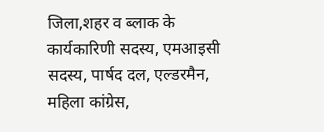जिला,शहर व ब्लाक के कार्यकारिणी सदस्य, एमआइसी सदस्य, पार्षद दल, एल्डरमैन, महिला कांग्रेस,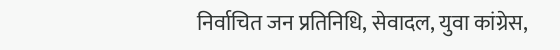निर्वाचित जन प्रतिनिधि, सेवादल, युवा कांग्रेस,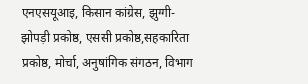एनएसयूआइ, किसान कांग्रेस, झुग्गी-झोपड़ी प्रकोष्ठ, एससी प्रकोष्ठ,सहकारिता प्रकोष्ठ, मोर्चा, अनुषांगिक संगठन, विभाग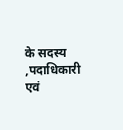के सदस्य ,पदाधिकारी एवं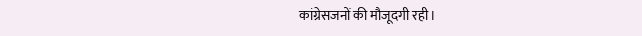कांग्रेसजनों की मौजूदगी रही।